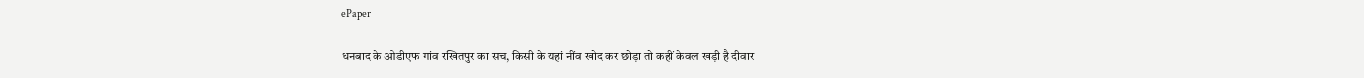ePaper

धनबाद के ओडीएफ गांव रखितपुर का सच, किसी के यहां नींव खोद कर छोड़ा तो कहीं केवल खड़ी है दीवार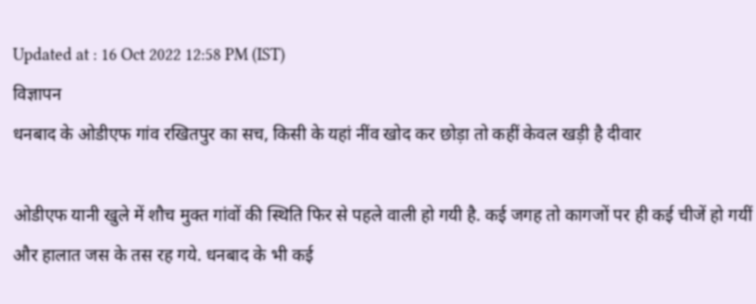Updated at : 16 Oct 2022 12:58 PM (IST)
विज्ञापन
धनबाद के ओडीएफ गांव रखितपुर का सच, किसी के यहां नींव खोद कर छोड़ा तो कहीं केवल खड़ी है दीवार

ओडीएफ यानी खुले में शौच मुक्त गांवों की स्थिति फिर से पहले वाली हो गयी है. कई जगह तो कागजों पर ही कई चीजें हो गयीं और हालात जस के तस रह गये. धनबाद के भी कई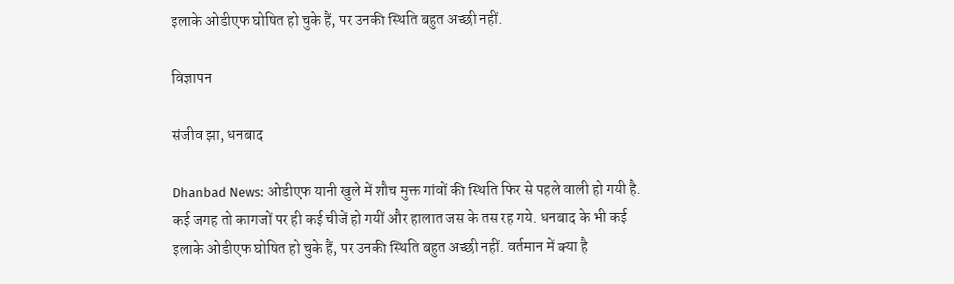इलाके ओडीएफ घोषित हो चुके हैं, पर उनकी स्थिति बहुत अच्छी नहीं.

विज्ञापन

संजीव झा, धनबाद

Dhanbad News: ओडीएफ यानी खुले में शौच मुक्त गांवों की स्थिति फिर से पहले वाली हो गयी है. कई जगह तो कागजों पर ही कई चीजें हो गयीं और हालात जस के तस रह गये. धनबाद के भी कई इलाके ओडीएफ घोषित हो चुके हैं, पर उनकी स्थिति बहुत अच्छी नहीं. वर्तमान में क्या है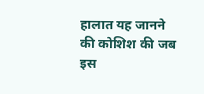हालात यह जानने की कोशिश की जब इस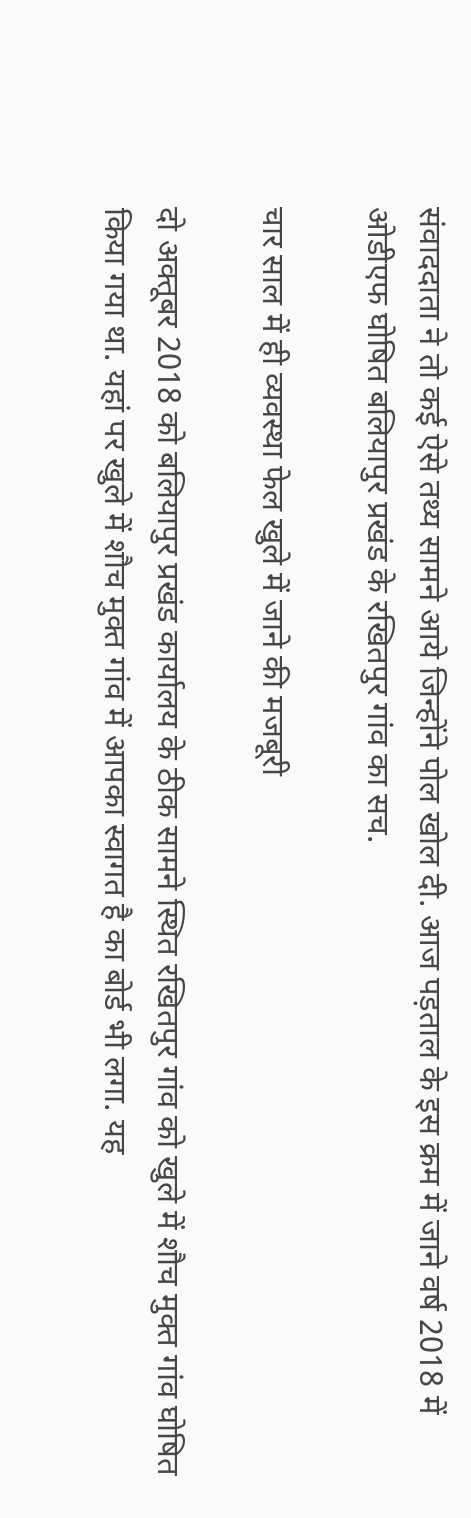संवाददाता ने तो कई ऐसे तथ्य सामने आये जिन्होंने पोल खोल दी. आज पड़ताल के इस क्रम में जाने वर्ष 2018 में ओडीएफ घोषित बलियापुर प्रखंड के रखितपुर गांव का सच.

चार साल में ही व्यवस्था फेल खुले में जाने की मजबूरी

दो अक्तूबर 2018 को बलियापुर प्रखंड कार्यालय के ठीक सामने स्थित रखितपुर गांव को खुले में शौच मुक्त गांव घोषित किया गया था. यहां पर खुले में शौच मुक्त गांव में आपका स्वागत है का बोर्ड भी लगा. यह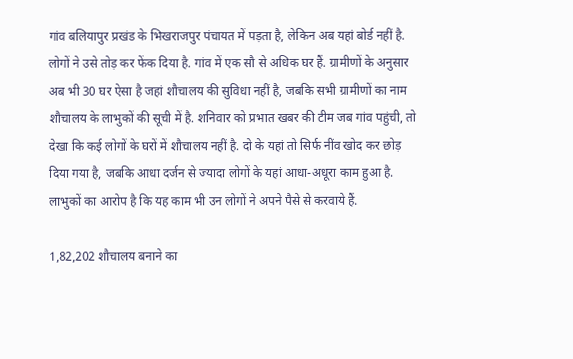गांव बलियापुर प्रखंड के भिखराजपुर पंचायत में पड़ता है, लेकिन अब यहां बोर्ड नहीं है. लोगों ने उसे तोड़ कर फेंक दिया है. गांव में एक सौ से अधिक घर हैं. ग्रामीणों के अनुसार अब भी 30 घर ऐसा है जहां शौचालय की सुविधा नहीं है, जबकि सभी ग्रामीणों का नाम शौचालय के लाभुकों की सूची में है. शनिवार को प्रभात खबर की टीम जब गांव पहुंची, तो देखा कि कई लोगों के घरों में शौचालय नहीं है. दो के यहां तो सिर्फ नींव खोद कर छोड़ दिया गया है, जबकि आधा दर्जन से ज्यादा लोगों के यहां आधा-अधूरा काम हुआ है. लाभुकों का आरोप है कि यह काम भी उन लोगों ने अपने पैसे से करवाये हैं.

1,82,202 शौचालय बनाने का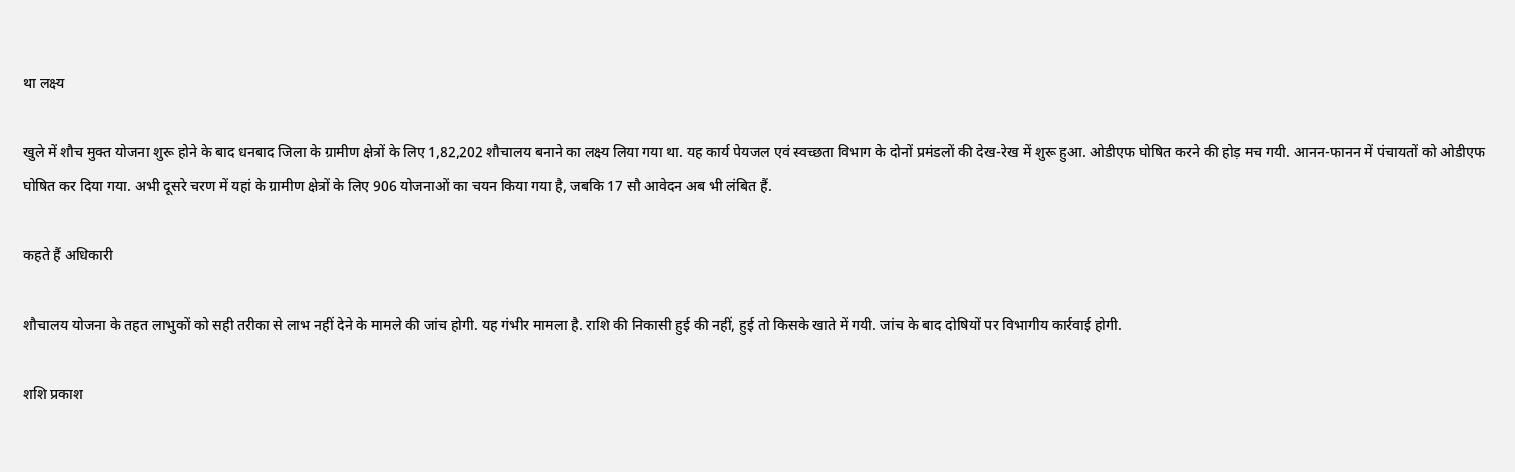था लक्ष्य

खुले में शौच मुक्त योजना शुरू होने के बाद धनबाद जिला के ग्रामीण क्षेत्रों के लिए 1,82,202 शौचालय बनाने का लक्ष्य लिया गया था. यह कार्य पेयजल एवं स्वच्छता विभाग के दोनों प्रमंडलों की देख-रेख में शुरू हुआ. ओडीएफ घोषित करने की होड़ मच गयी. आनन-फानन में पंचायतों को ओडीएफ घोषित कर दिया गया. अभी दूसरे चरण में यहां के ग्रामीण क्षेत्रों के लिए 906 योजनाओं का चयन किया गया है, जबकि 17 सौ आवेदन अब भी लंबित हैं.

कहते हैं अधिकारी

शौचालय योजना के तहत लाभुकों को सही तरीका से लाभ नहीं देने के मामले की जांच होगी. यह गंभीर मामला है. राशि की निकासी हुई की नहीं, हुई तो किसके खाते में गयी. जांच के बाद दोषियों पर विभागीय कार्रवाई होगी.

शशि प्रकाश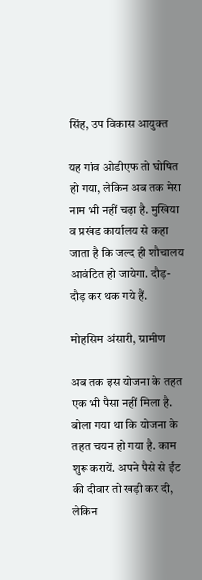सिंह, उप विकास आयुक्त

यह गांव ओडीएफ तो घोषित हो गया, लेकिन अब तक मेरा नाम भी नहीं चढ़ा है. मुखिया व प्रखंड कार्यालय से कहा जाता है कि जल्द ही शौचालय आवंटित हो जायेगा. दौड़-दौड़ कर थक गये हैं.

मोहसिम अंसारी, ग्रामीण

अब तक इस योजना के तहत एक भी पैसा नहीं मिला है. बोला गया था कि योजना के तहत चयन हो गया है. काम शुरू करायें. अपने पैसे से ईंट की दीवार तो खड़ी कर दी, लेकिन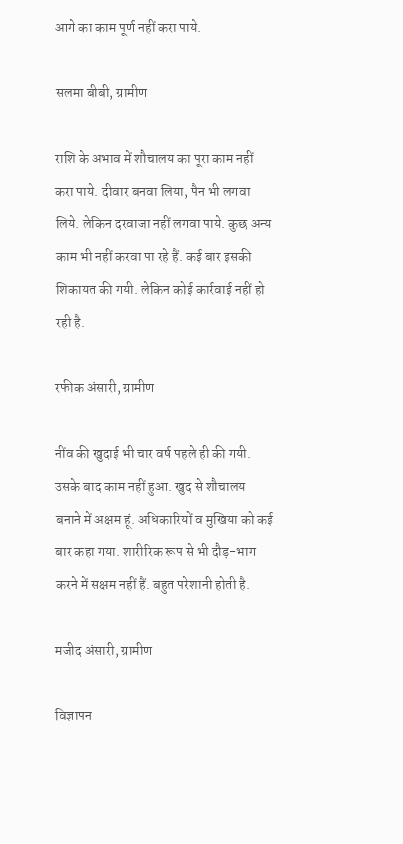आगे का काम पूर्ण नहीं करा पाये.

सलमा बीबी, ग्रामीण

राशि के अभाव में शौचालय का पूरा काम नहीं करा पाये. दीवार बनवा लिया, पैन भी लगवा लिये. लेकिन दरवाजा नहीं लगवा पाये. कुछ अन्य काम भी नहीं करवा पा रहे हैं. कई बार इसकी शिकायत की गयी. लेकिन कोई कार्रवाई नहीं हो रही है.

रफीक अंसारी, ग्रामीण

नींव की खुदाई भी चार वर्ष पहले ही की गयी. उसके बाद काम नहीं हुआ. खुद से शौचालय बनाने में अक्षम हूं. अधिकारियों व मुखिया को कई बार कहा गया. शारीरिक रूप से भी दौड़-भाग करने में सक्षम नहीं हैं. बहुत परेशानी होती है.

मजीद अंसारी, ग्रामीण

विज्ञापन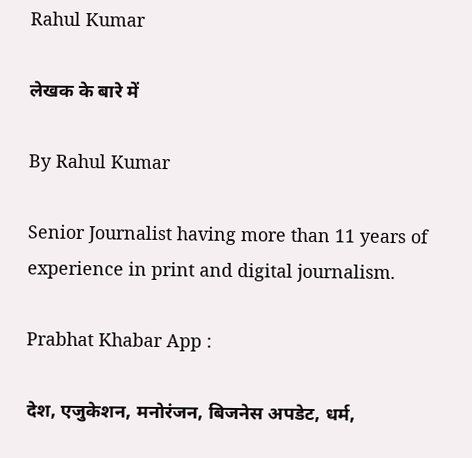Rahul Kumar

लेखक के बारे में

By Rahul Kumar

Senior Journalist having more than 11 years of experience in print and digital journalism.

Prabhat Khabar App :

देश, एजुकेशन, मनोरंजन, बिजनेस अपडेट, धर्म,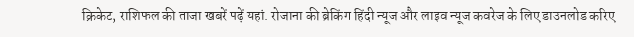क्रिकेट, राशिफल की ताजा खबरें पढ़ें यहां. रोजाना की ब्रेकिंग हिंदी न्यूज और लाइव न्यूज कवरेज के लिए डाउनलोड करिए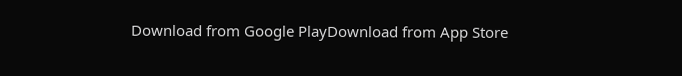Download from Google PlayDownload from App Store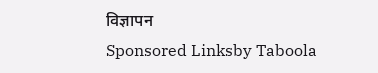विज्ञापन
Sponsored Linksby Taboola